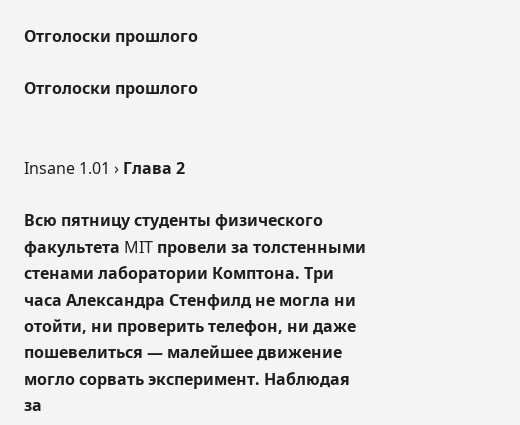Отголоски прошлого

Отголоски прошлого


Insane 1.01 › Глава 2

Всю пятницу студенты физического факультета MIT провели за толстенными стенами лаборатории Комптона. Три часа Александра Стенфилд не могла ни отойти, ни проверить телефон, ни даже пошевелиться — малейшее движение могло сорвать эксперимент. Наблюдая за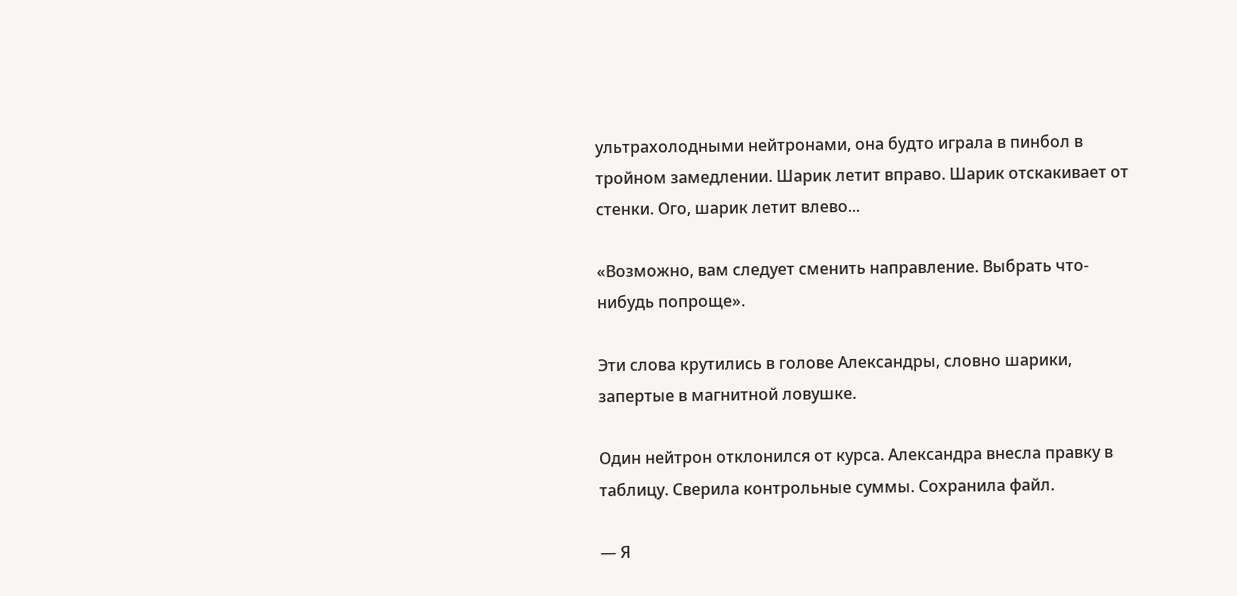ультрахолодными нейтронами, она будто играла в пинбол в тройном замедлении. Шарик летит вправо. Шарик отскакивает от стенки. Ого, шарик летит влево...

«Возможно, вам следует сменить направление. Выбрать что-нибудь попроще».

Эти слова крутились в голове Александры, словно шарики, запертые в магнитной ловушке.

Один нейтрон отклонился от курса. Александра внесла правку в таблицу. Сверила контрольные суммы. Сохранила файл.

— Я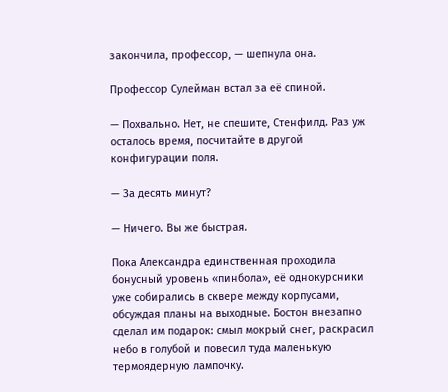закончила, профессор, — шепнула она.

Профессор Сулейман встал за её спиной.

— Похвально. Нет, не спешите, Стенфилд. Раз уж осталось время, посчитайте в другой конфигурации поля.

— За десять минут?

— Ничего. Вы же быстрая.

Пока Александра единственная проходила бонусный уровень «пинбола», её однокурсники уже собирались в сквере между корпусами, обсуждая планы на выходные. Бостон внезапно сделал им подарок: смыл мокрый снег, раскрасил небо в голубой и повесил туда маленькую термоядерную лампочку.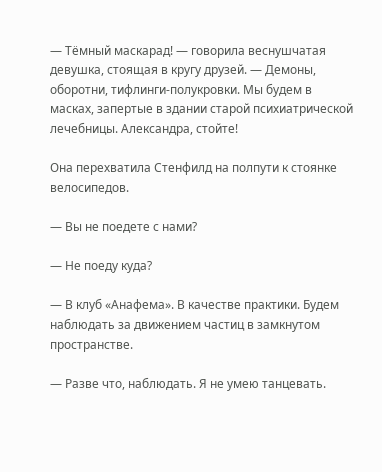— Тёмный маскарад! — говорила веснушчатая девушка, стоящая в кругу друзей. — Демоны, оборотни, тифлинги-полукровки. Мы будем в масках, запертые в здании старой психиатрической лечебницы. Александра, стойте!

Она перехватила Стенфилд на полпути к стоянке велосипедов.

— Вы не поедете с нами?

— Не поеду куда?

— В клуб «Анафема». В качестве практики. Будем наблюдать за движением частиц в замкнутом пространстве.

— Разве что, наблюдать. Я не умею танцевать.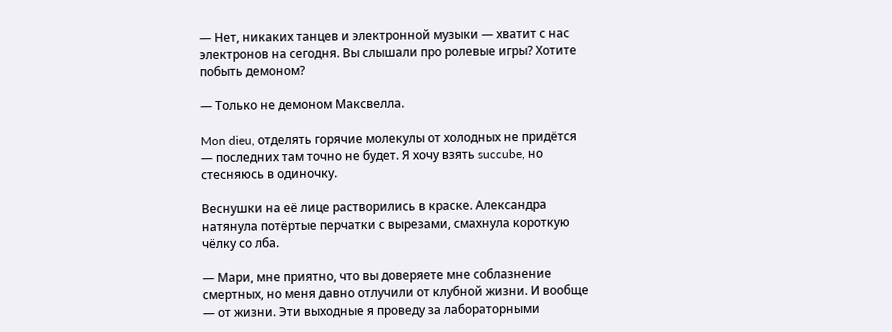— Нет, никаких танцев и электронной музыки — хватит с нас электронов на сегодня. Вы слышали про ролевые игры? Хотите побыть демоном?

— Только не демоном Максвелла.

Mon dieu, отделять горячие молекулы от холодных не придётся — последних там точно не будет. Я хочу взять succube, но стесняюсь в одиночку.

Веснушки на её лице растворились в краске. Александра натянула потёртые перчатки с вырезами, смахнула короткую чёлку со лба.

— Мари, мне приятно, что вы доверяете мне соблазнение смертных, но меня давно отлучили от клубной жизни. И вообще — от жизни. Эти выходные я проведу за лабораторными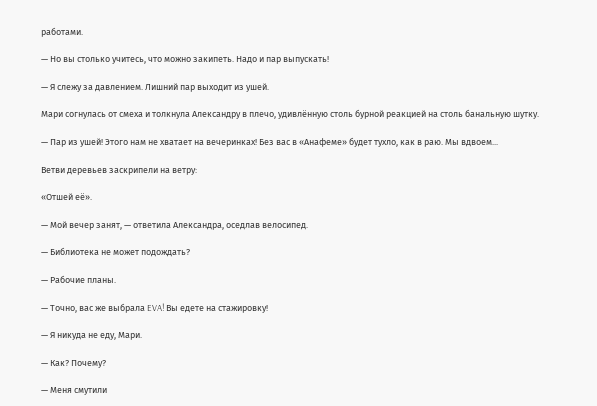работами.

— Но вы столько учитесь, что можно закипеть. Надо и пар выпускать!

— Я слежу за давлением. Лишний пар выходит из ушей.

Мари согнулась от смеха и толкнула Александру в плечо, удивлённую столь бурной реакцией на столь банальную шутку.

— Пар из ушей! Этого нам не хватает на вечеринках! Без вас в «Анафеме» будет тухло, как в раю. Мы вдвоем...

Ветви деревьев заскрипели на ветру:

«Отшей её».

— Мой вечер занят, — ответила Александра, оседлав велосипед.

— Библиотека не может подождать?

— Рабочие планы.

— Точно, вас же выбрала EVA! Вы едете на стажировку!

— Я никуда не еду, Мари.

— Как? Почему?

— Меня смутили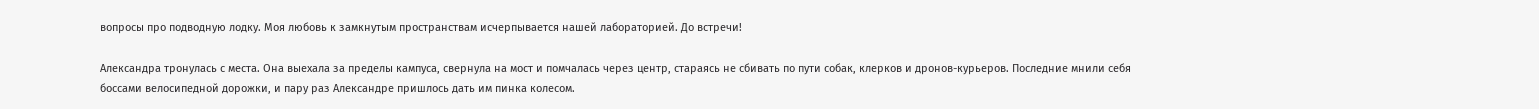вопросы про подводную лодку. Моя любовь к замкнутым пространствам исчерпывается нашей лабораторией. До встречи!

Александра тронулась с места. Она выехала за пределы кампуса, свернула на мост и помчалась через центр, стараясь не сбивать по пути собак, клерков и дронов-курьеров. Последние мнили себя боссами велосипедной дорожки, и пару раз Александре пришлось дать им пинка колесом.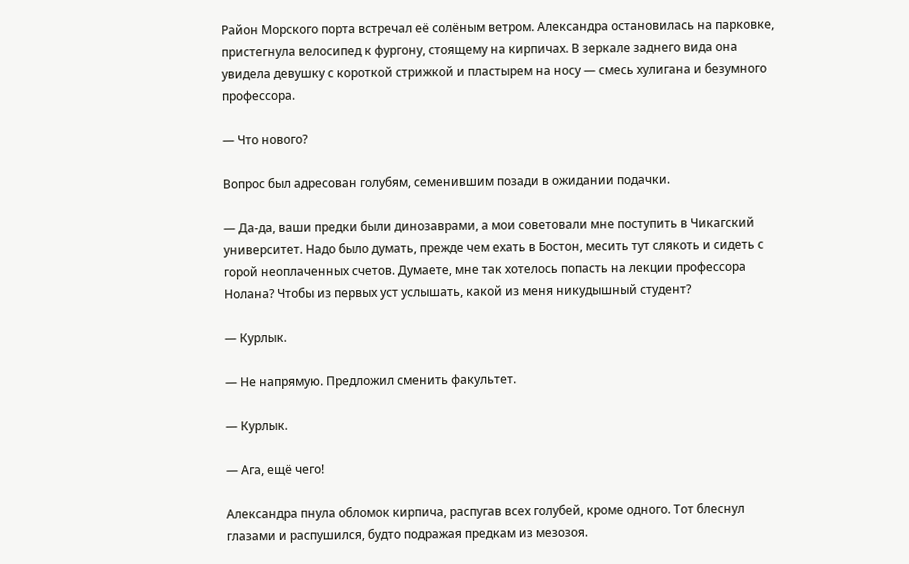Район Морского порта встречал её солёным ветром. Александра остановилась на парковке, пристегнула велосипед к фургону, стоящему на кирпичах. В зеркале заднего вида она увидела девушку с короткой стрижкой и пластырем на носу — смесь хулигана и безумного профессора.

— Что нового?

Вопрос был адресован голубям, семенившим позади в ожидании подачки.

— Да-да, ваши предки были динозаврами, а мои советовали мне поступить в Чикагский университет. Надо было думать, прежде чем ехать в Бостон, месить тут слякоть и сидеть с горой неоплаченных счетов. Думаете, мне так хотелось попасть на лекции профессора Нолана? Чтобы из первых уст услышать, какой из меня никудышный студент?

— Курлык.

— Не напрямую. Предложил сменить факультет.

— Курлык.

— Ага, ещё чего!

Александра пнула обломок кирпича, распугав всех голубей, кроме одного. Тот блеснул глазами и распушился, будто подражая предкам из мезозоя.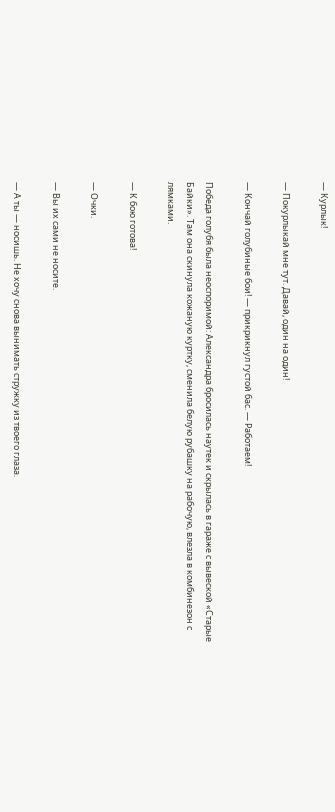— Курлык!

— Покурлыкай мне тут. Давай, один на один!

— Кончай голубиные бои! — прикрикнул густой бас. — Работаем!

Победа голубя была неоспоримой: Александра бросилась наутек и скрылась в гараже с вывеской «Старые Байки». Там она скинула кожаную куртку, сменила белую рубашку на рабочую, влезла в комбинезон с лямками.

— К бою готова!

— Очки.

— Вы их сами не носите.

— А ты — носишь. Не хочу снова вынимать стружку из твоего глаза.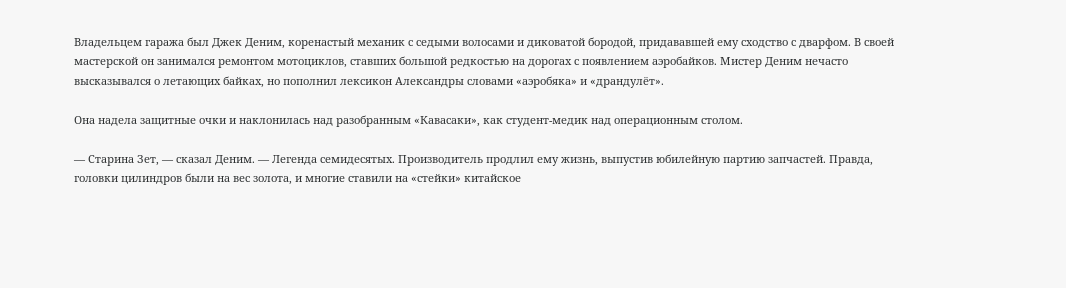Владельцем гаража был Джек Деним, коренастый механик с седыми волосами и диковатой бородой, придававшей ему сходство с дварфом. В своей мастерской он занимался ремонтом мотоциклов, ставших большой редкостью на дорогах с появлением аэробайков. Мистер Деним нечасто высказывался о летающих байках, но пополнил лексикон Александры словами «аэробяка» и «драндулёт».

Она надела защитные очки и наклонилась над разобранным «Кавасаки», как студент-медик над операционным столом.

— Старина Зет, — сказал Деним. — Легенда семидесятых. Производитель продлил ему жизнь, выпустив юбилейную партию запчастей. Правда, головки цилиндров были на вес золота, и многие ставили на «стейки» китайское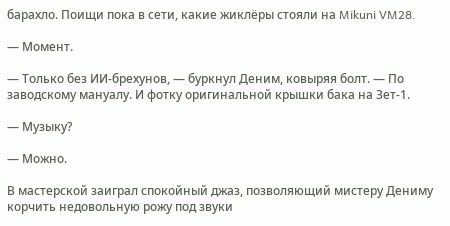барахло. Поищи пока в сети, какие жиклёры стояли на Mikuni VM28.

— Момент.

— Только без ИИ-брехунов, — буркнул Деним, ковыряя болт. — По заводскому мануалу. И фотку оригинальной крышки бака на Зет-1.

— Музыку?

— Можно.

В мастерской заиграл спокойный джаз, позволяющий мистеру Дениму корчить недовольную рожу под звуки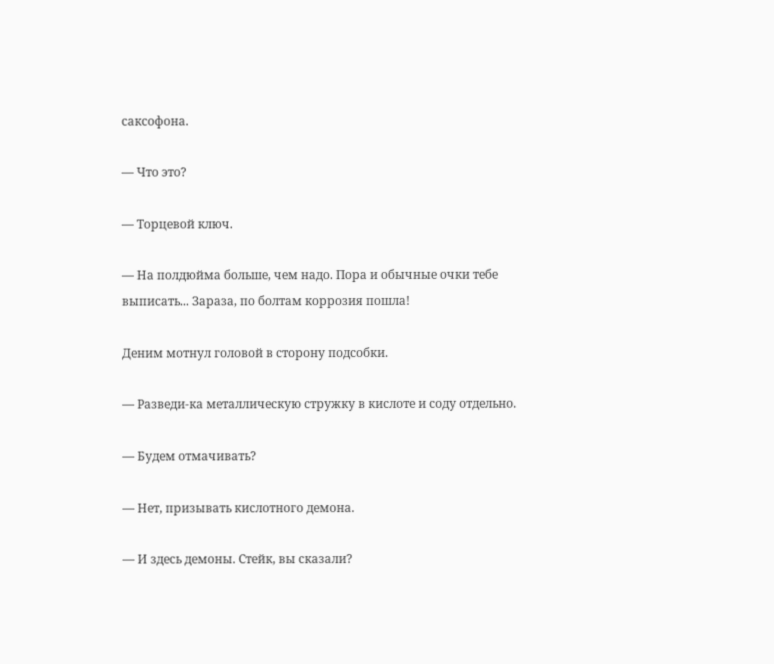саксофона.

— Что это?

— Торцевой ключ.

— На полдюйма больше, чем надо. Пора и обычные очки тебе выписать... Зараза, по болтам коррозия пошла!

Деним мотнул головой в сторону подсобки.

— Разведи-ка металлическую стружку в кислоте и соду отдельно.

— Будем отмачивать?

— Нет, призывать кислотного демона.

— И здесь демоны. Стейк, вы сказали?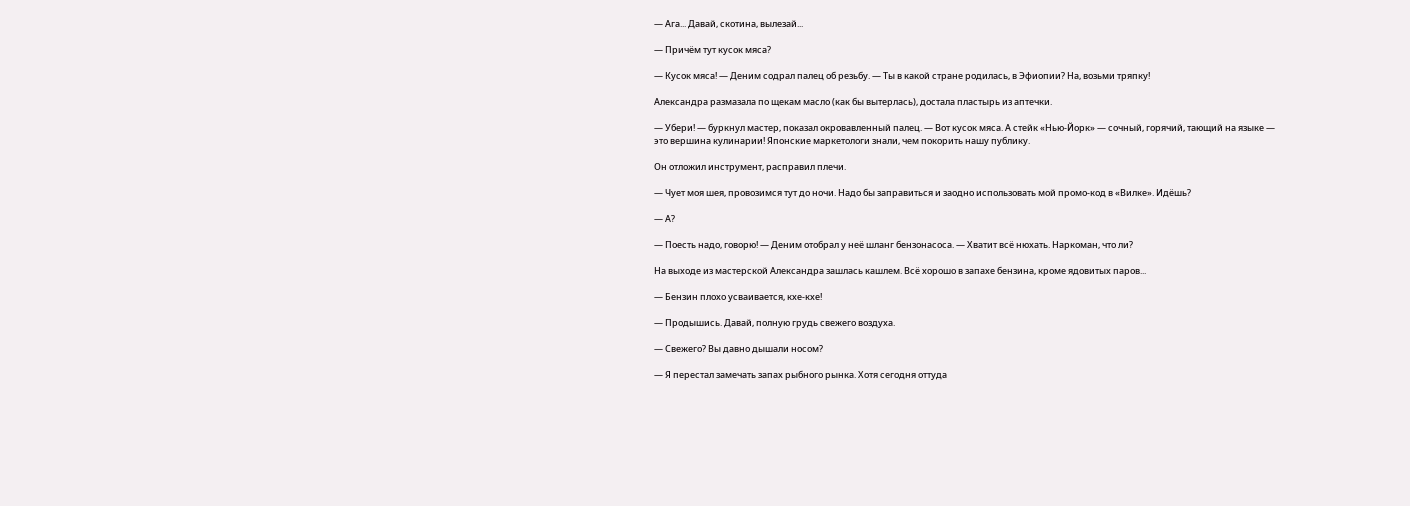— Ага... Давай, скотина, вылезай...

— Причём тут кусок мяса?

— Кусок мяса! — Деним содрал палец об резьбу. — Ты в какой стране родилась, в Эфиопии? На, возьми тряпку!

Александра размазала по щекам масло (как бы вытерлась), достала пластырь из аптечки.

— Убери! — буркнул мастер, показал окровавленный палец. — Вот кусок мяса. А стейк «Нью-Йорк» — сочный, горячий, тающий на языке — это вершина кулинарии! Японские маркетологи знали, чем покорить нашу публику.

Он отложил инструмент, расправил плечи.

— Чует моя шея, провозимся тут до ночи. Надо бы заправиться и заодно использовать мой промо-код в «Вилке». Идёшь?

— А?

— Поесть надо, говорю! — Деним отобрал у неё шланг бензонасоса. — Хватит всё нюхать. Наркоман, что ли?

На выходе из мастерской Александра зашлась кашлем. Всё хорошо в запахе бензина, кроме ядовитых паров...

— Бензин плохо усваивается, кхе-кхе!

— Продышись. Давай, полную грудь свежего воздуха.

— Свежего? Вы давно дышали носом?

— Я перестал замечать запах рыбного рынка. Хотя сегодня оттуда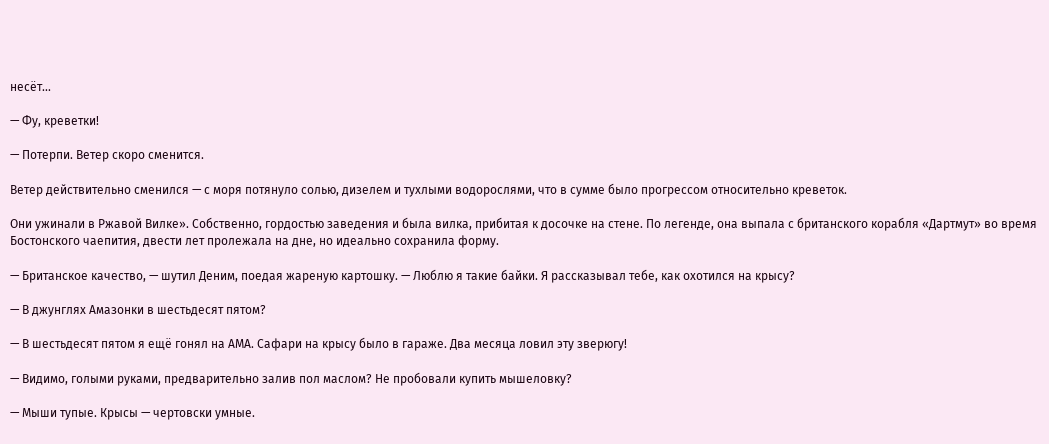несёт...

— Фу, креветки!

— Потерпи. Ветер скоро сменится.

Ветер действительно сменился — с моря потянуло солью, дизелем и тухлыми водорослями, что в сумме было прогрессом относительно креветок.

Они ужинали в Ржавой Вилке». Собственно, гордостью заведения и была вилка, прибитая к досочке на стене. По легенде, она выпала с британского корабля «Дартмут» во время Бостонского чаепития, двести лет пролежала на дне, но идеально сохранила форму.

— Британское качество, — шутил Деним, поедая жареную картошку. — Люблю я такие байки. Я рассказывал тебе, как охотился на крысу?

— В джунглях Амазонки в шестьдесят пятом?

— В шестьдесят пятом я ещё гонял на АМА. Сафари на крысу было в гараже. Два месяца ловил эту зверюгу!

— Видимо, голыми руками, предварительно залив пол маслом? Не пробовали купить мышеловку?

— Мыши тупые. Крысы — чертовски умные.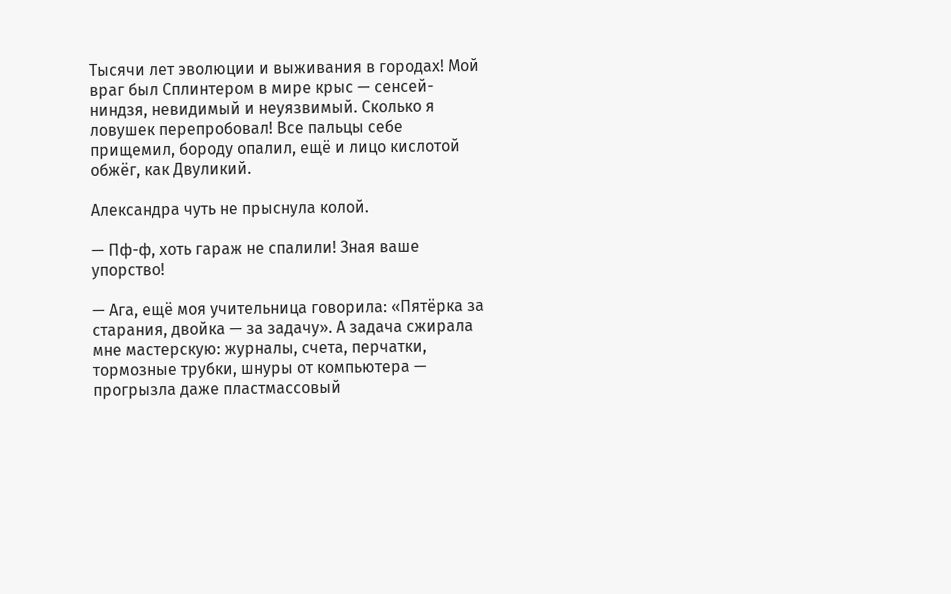Тысячи лет эволюции и выживания в городах! Мой враг был Сплинтером в мире крыс — сенсей-ниндзя, невидимый и неуязвимый. Сколько я ловушек перепробовал! Все пальцы себе прищемил, бороду опалил, ещё и лицо кислотой обжёг, как Двуликий.

Александра чуть не прыснула колой.

— Пф-ф, хоть гараж не спалили! Зная ваше упорство!

— Ага, ещё моя учительница говорила: «Пятёрка за старания, двойка — за задачу». А задача сжирала мне мастерскую: журналы, счета, перчатки, тормозные трубки, шнуры от компьютера — прогрызла даже пластмассовый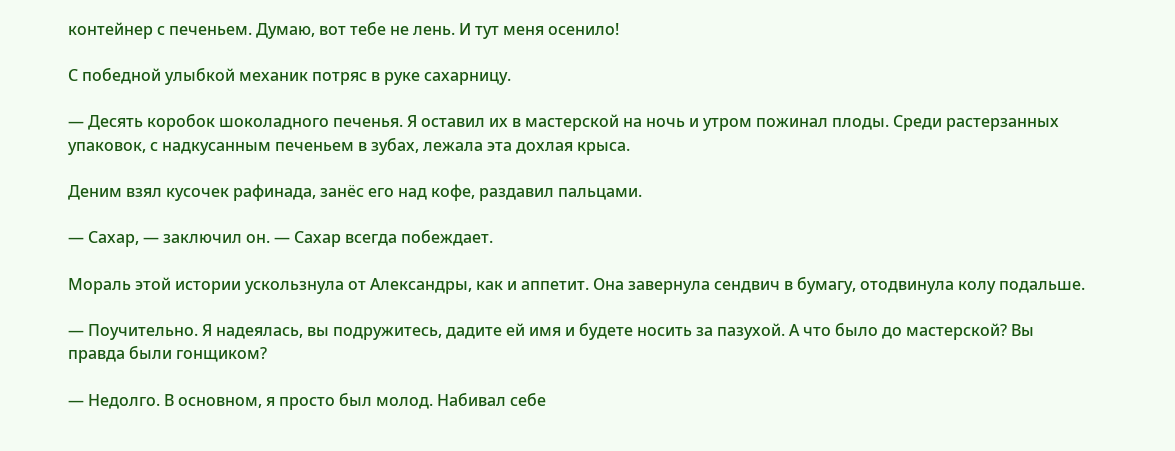контейнер с печеньем. Думаю, вот тебе не лень. И тут меня осенило!

С победной улыбкой механик потряс в руке сахарницу.

— Десять коробок шоколадного печенья. Я оставил их в мастерской на ночь и утром пожинал плоды. Среди растерзанных упаковок, с надкусанным печеньем в зубах, лежала эта дохлая крыса.

Деним взял кусочек рафинада, занёс его над кофе, раздавил пальцами.

— Сахар, — заключил он. — Сахар всегда побеждает.

Мораль этой истории ускользнула от Александры, как и аппетит. Она завернула сендвич в бумагу, отодвинула колу подальше.

— Поучительно. Я надеялась, вы подружитесь, дадите ей имя и будете носить за пазухой. А что было до мастерской? Вы правда были гонщиком?

— Недолго. В основном, я просто был молод. Набивал себе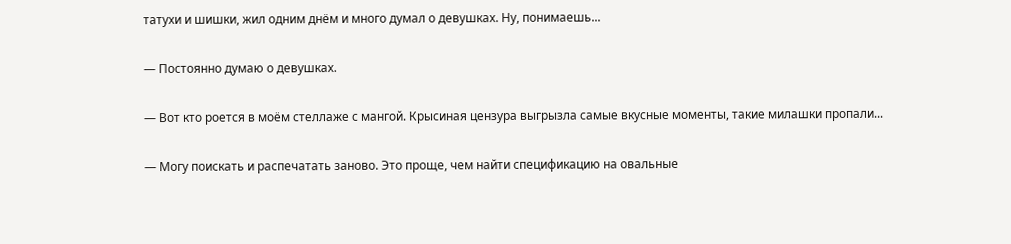татухи и шишки, жил одним днём и много думал о девушках. Ну, понимаешь...

— Постоянно думаю о девушках.

— Вот кто роется в моём стеллаже с мангой. Крысиная цензура выгрызла самые вкусные моменты, такие милашки пропали...

— Могу поискать и распечатать заново. Это проще, чем найти спецификацию на овальные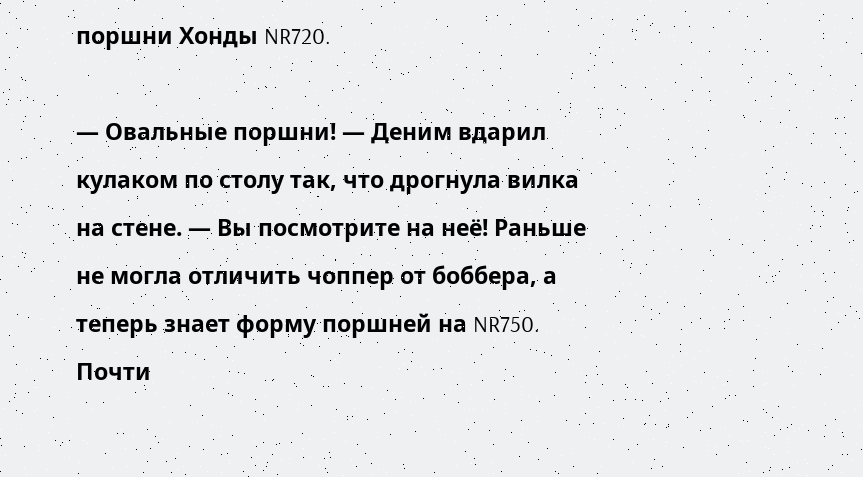поршни Хонды NR720.

— Овальные поршни! — Деним вдарил кулаком по столу так, что дрогнула вилка на стене. — Вы посмотрите на неё! Раньше не могла отличить чоппер от боббера, а теперь знает форму поршней на NR750. Почти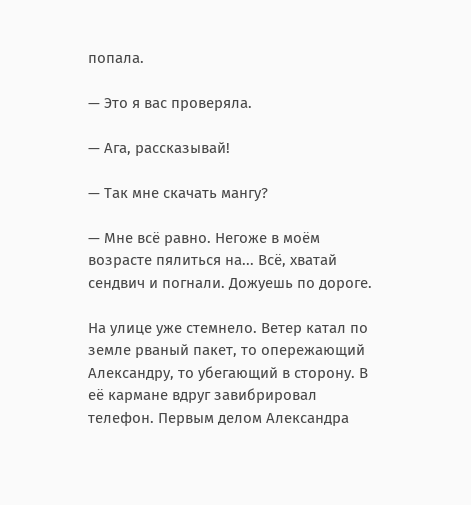попала.

— Это я вас проверяла.

— Ага, рассказывай!

— Так мне скачать мангу?

— Мне всё равно. Негоже в моём возрасте пялиться на... Всё, хватай сендвич и погнали. Дожуешь по дороге.

На улице уже стемнело. Ветер катал по земле рваный пакет, то опережающий Александру, то убегающий в сторону. В её кармане вдруг завибрировал телефон. Первым делом Александра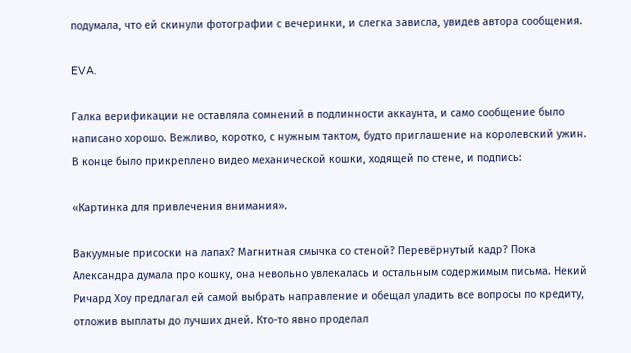подумала, что ей скинули фотографии с вечеринки, и слегка зависла, увидев автора сообщения.

EVA.

Галка верификации не оставляла сомнений в подлинности аккаунта, и само сообщение было написано хорошо. Вежливо, коротко, с нужным тактом, будто приглашение на королевский ужин. В конце было прикреплено видео механической кошки, ходящей по стене, и подпись:

«Картинка для привлечения внимания».

Вакуумные присоски на лапах? Магнитная смычка со стеной? Перевёрнутый кадр? Пока Александра думала про кошку, она невольно увлекалась и остальным содержимым письма. Некий Ричард Хоу предлагал ей самой выбрать направление и обещал уладить все вопросы по кредиту, отложив выплаты до лучших дней. Кто-то явно проделал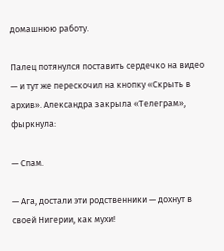домашнюю работу.

Палец потянулся поставить сердечко на видео — и тут же перескочил на кнопку «Скрыть в архив». Александра закрыла «Телеграм», фыркнула:

— Спам.

— Ага, достали эти родственники — дохнут в своей Нигерии, как мухи!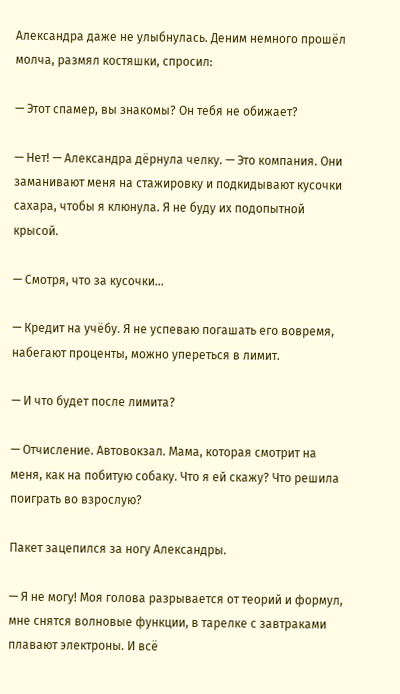Александра даже не улыбнулась. Деним немного прошёл молча, размял костяшки, спросил:

— Этот спамер, вы знакомы? Он тебя не обижает?

— Нет! — Александра дёрнула челку. — Это компания. Они заманивают меня на стажировку и подкидывают кусочки сахара, чтобы я клюнула. Я не буду их подопытной крысой.

— Смотря, что за кусочки...

— Кредит на учёбу. Я не успеваю погашать его вовремя, набегают проценты, можно упереться в лимит.

— И что будет после лимита?

— Отчисление. Автовокзал. Мама, которая смотрит на меня, как на побитую собаку. Что я ей скажу? Что решила поиграть во взрослую?

Пакет зацепился за ногу Александры.

— Я не могу! Моя голова разрывается от теорий и формул, мне снятся волновые функции, в тарелке с завтраками плавают электроны. И всё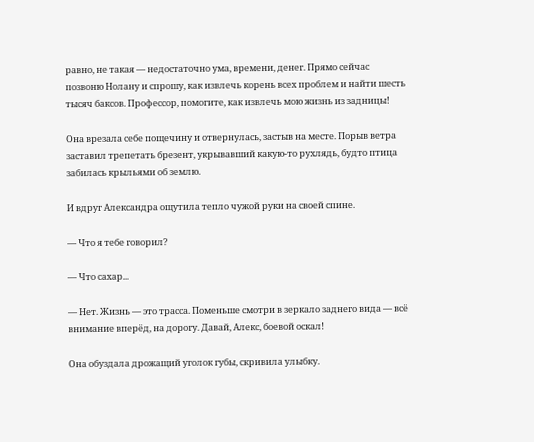равно, не такая — недостаточно ума, времени, денег. Прямо сейчас позвоню Нолану и спрошу, как извлечь корень всех проблем и найти шесть тысяч баксов. Профессор, помогите, как извлечь мою жизнь из задницы!

Она врезала себе пощечину и отвернулась, застыв на месте. Порыв ветра заставил трепетать брезент, укрывавший какую-то рухлядь, будто птица забилась крыльями об землю.

И вдруг Александра ощутила тепло чужой руки на своей спине.

— Что я тебе говорил?

— Что сахар...

— Нет. Жизнь — это трасса. Поменьше смотри в зеркало заднего вида — всё внимание вперёд, на дорогу. Давай, Алекс, боевой оскал!

Она обуздала дрожащий уголок губы, скривила улыбку.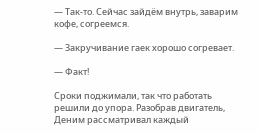— Так-то. Сейчас зайдём внутрь, заварим кофе, согреемся.

— Закручивание гаек хорошо согревает.

— Факт!

Сроки поджимали, так что работать решили до упора. Разобрав двигатель, Деним рассматривал каждый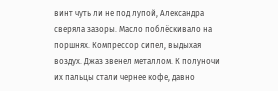винт чуть ли не под лупой, Александра сверяла зазоры. Масло поблёскивало на поршнях. Компрессор сипел, выдыхая воздух. Джаз звенел металлом. К полуночи их пальцы стали чернее кофе, давно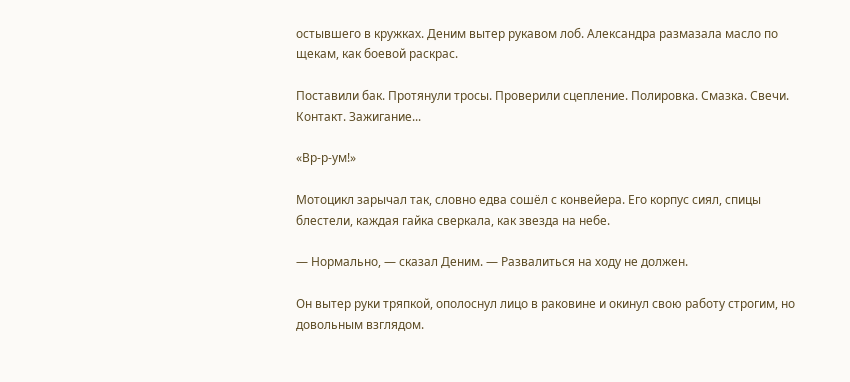остывшего в кружках. Деним вытер рукавом лоб. Александра размазала масло по щекам, как боевой раскрас.

Поставили бак. Протянули тросы. Проверили сцепление. Полировка. Смазка. Свечи. Контакт. Зажигание...

«Вр-р-ум!»

Мотоцикл зарычал так, словно едва сошёл с конвейера. Его корпус сиял, спицы блестели, каждая гайка сверкала, как звезда на небе.

— Нормально, — сказал Деним. — Развалиться на ходу не должен.

Он вытер руки тряпкой, ополоснул лицо в раковине и окинул свою работу строгим, но довольным взглядом.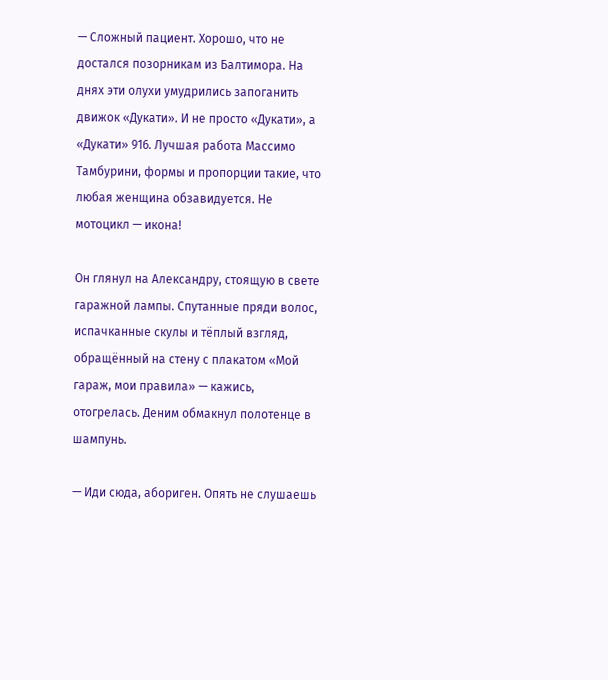— Сложный пациент. Хорошо, что не достался позорникам из Балтимора. На днях эти олухи умудрились запоганить движок «Дукати». И не просто «Дукати», а «Дукати» 916. Лучшая работа Массимо Тамбурини, формы и пропорции такие, что любая женщина обзавидуется. Не мотоцикл — икона!

Он глянул на Александру, стоящую в свете гаражной лампы. Спутанные пряди волос, испачканные скулы и тёплый взгляд, обращённый на стену с плакатом «Мой гараж, мои правила» — кажись, отогрелась. Деним обмакнул полотенце в шампунь.

— Иди сюда, абориген. Опять не слушаешь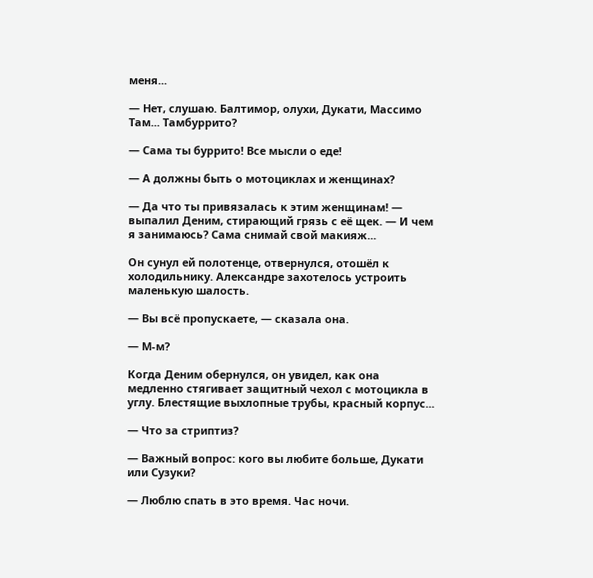меня...

— Нет, слушаю. Балтимор, олухи, Дукати, Массимо Там... Тамбуррито?

— Сама ты буррито! Все мысли о еде!

— А должны быть о мотоциклах и женщинах?

— Да что ты привязалась к этим женщинам! — выпалил Деним, стирающий грязь с её щек. — И чем я занимаюсь? Сама снимай свой макияж...

Он сунул ей полотенце, отвернулся, отошёл к холодильнику. Александре захотелось устроить маленькую шалость.

— Вы всё пропускаете, — сказала она.

— М-м?

Когда Деним обернулся, он увидел, как она медленно стягивает защитный чехол с мотоцикла в углу. Блестящие выхлопные трубы, красный корпус...

— Что за стриптиз?

— Важный вопрос: кого вы любите больше, Дукати или Сузуки?

— Люблю спать в это время. Час ночи.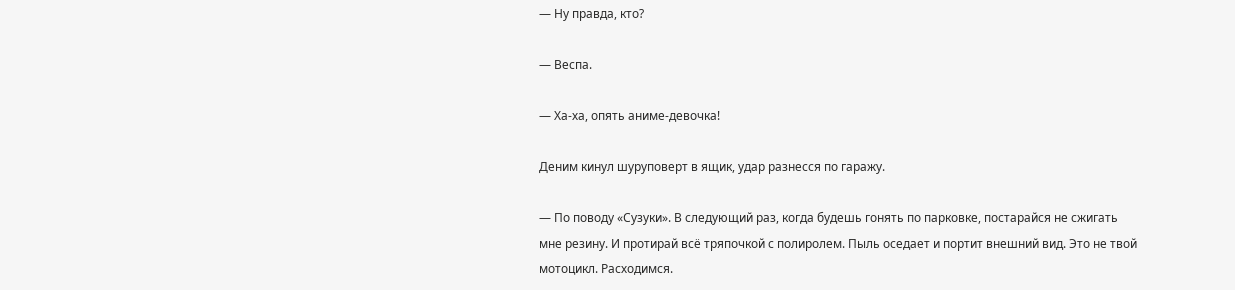— Ну правда, кто?

— Веспа.

— Ха-ха, опять аниме-девочка!

Деним кинул шуруповерт в ящик, удар разнесся по гаражу.

— По поводу «Сузуки». В следующий раз, когда будешь гонять по парковке, постарайся не сжигать мне резину. И протирай всё тряпочкой с полиролем. Пыль оседает и портит внешний вид. Это не твой мотоцикл. Расходимся.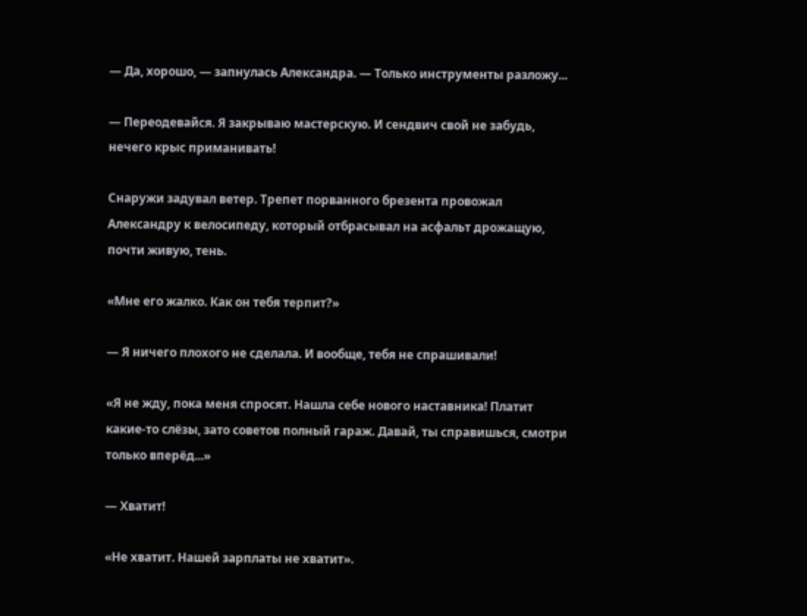— Да, хорошо, — запнулась Александра. — Только инструменты разложу...

— Переодевайся. Я закрываю мастерскую. И сендвич свой не забудь, нечего крыс приманивать!

Снаружи задувал ветер. Трепет порванного брезента провожал Александру к велосипеду, который отбрасывал на асфальт дрожащую, почти живую, тень.

«Мне его жалко. Как он тебя терпит?»

— Я ничего плохого не сделала. И вообще, тебя не спрашивали!

«Я не жду, пока меня спросят. Нашла себе нового наставника! Платит какие-то слёзы, зато советов полный гараж. Давай, ты справишься, смотри только вперёд...»

— Хватит!

«Не хватит. Нашей зарплаты не хватит».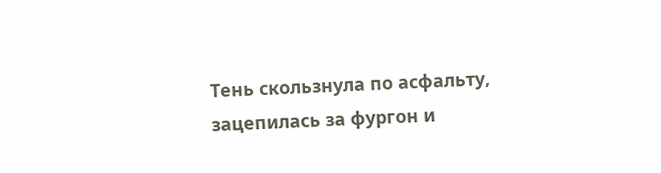Тень скользнула по асфальту, зацепилась за фургон и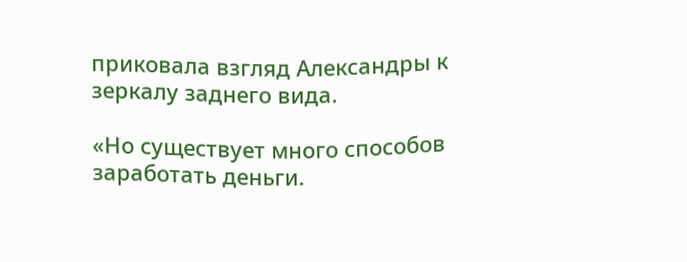приковала взгляд Александры к зеркалу заднего вида.

«Но существует много способов заработать деньги.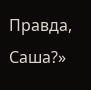Правда, Саша?»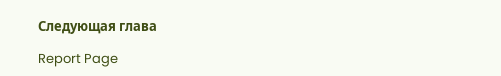Следующая глава

Report Page